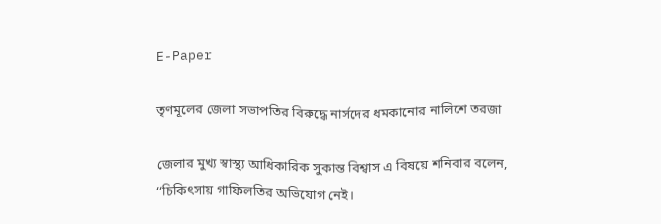E-Paper

তৃণমূলের জেলা সভাপতির বিরুদ্ধে নার্সদের ধমকানোর নালিশে তরজা

জেলার মুখ্য স্বাস্থ্য আধিকারিক সুকান্ত বিশ্বাস এ বিষয়ে শনিবার বলেন, ‘‘চিকিৎসায় গাফিলতির অভিযোগ নেই।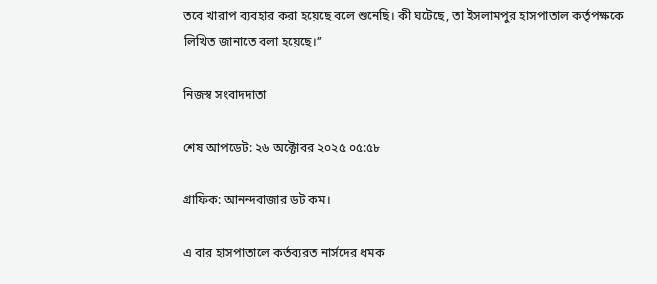তবে খারাপ ব্যবহার করা হয়েছে বলে শুনেছি। কী ঘটেছে, তা ইসলামপুর হাসপাতাল কর্তৃপক্ষকে লিখিত জানাতে বলা হয়েছে।’’

নিজস্ব সংবাদদাতা

শেষ আপডেট: ২৬ অক্টোবর ২০২৫ ০৫:৫৮

গ্রাফিক: আনন্দবাজার ডট কম।

এ বার হাসপাতালে কর্তব্যরত নার্সদের ধমক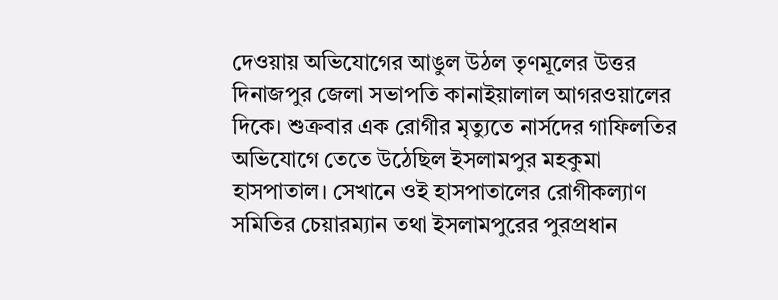দেওয়ায় অভিযোগের আঙুল উঠল তৃণমূলের উত্তর দিনাজপুর জেলা সভাপতি কানাইয়ালাল আগরওয়ালের দিকে। শুক্রবার এক রোগীর মৃত্যুতে নার্সদের গাফিলতির অভিযোগে তেতে উঠেছিল ইসলামপুর মহকুমা হাসপাতাল। সেখানে ওই হাসপাতালের রোগীকল্যাণ সমিতির চেয়ারম্যান তথা ইসলামপুরের পুরপ্রধান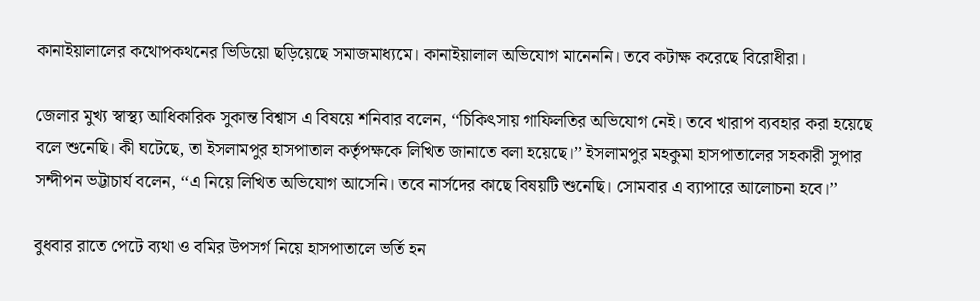কানাইয়ালালের কথোপকথনের ভিডিয়ো ছড়িয়েছে সমাজমাধ্যমে। কানাইয়ালাল অভিযোগ মানেননি। তবে কটাক্ষ করেছে বিরোধীরা।

জেলার মুখ্য স্বাস্থ্য আধিকারিক সুকান্ত বিশ্বাস এ বিষয়ে শনিবার বলেন, ‘‘চিকিৎসায় গাফিলতির অভিযোগ নেই। তবে খারাপ ব্যবহার করা হয়েছে বলে শুনেছি। কী ঘটেছে, তা ইসলামপুর হাসপাতাল কর্তৃপক্ষকে লিখিত জানাতে বলা হয়েছে।’’ ইসলামপুর মহকুমা হাসপাতালের সহকারী সুপার সন্দীপন ভট্টাচার্য বলেন, ‘‘এ নিয়ে লিখিত অভিযোগ আসেনি। তবে নার্সদের কাছে বিষয়টি শুনেছি। সোমবার এ ব্যাপারে আলোচনা হবে।’’

বুধবার রাতে পেটে ব্যথা ও বমির উপসর্গ নিয়ে হাসপাতালে ভর্তি হন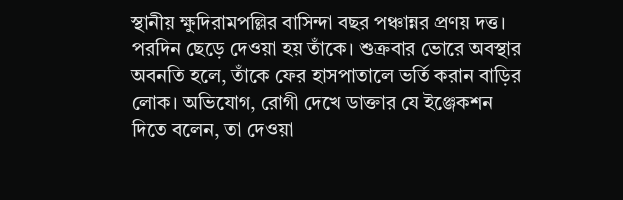স্থানীয় ক্ষুদিরামপল্লির বাসিন্দা বছর পঞ্চান্নর প্রণয় দত্ত। পরদিন ছেড়ে দেওয়া হয় তাঁকে। শুক্রবার ভোরে অবস্থার অবনতি হলে, তাঁকে ফের হাসপাতালে ভর্তি করান বাড়ির লোক। অভিযোগ, রোগী দেখে ডাক্তার যে ইঞ্জেকশন দিতে বলেন, তা দেওয়া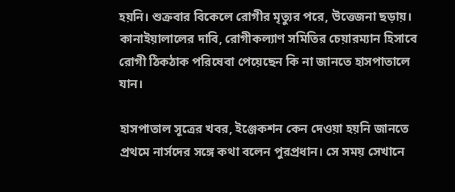হয়নি। শুক্রবার বিকেলে রোগীর মৃত্যুর পরে, উত্তেজনা ছড়ায়। কানাইয়ালালের দাবি, রোগীকল্যাণ সমিতির চেয়ারম্যান হিসাবে রোগী ঠিকঠাক পরিষেবা পেয়েছেন কি না জানতে হাসপাতালে যান।

হাসপাতাল সূত্রের খবর, ইঞ্জেকশন কেন দেওয়া হয়নি জানতে প্রথমে নার্সদের সঙ্গে কথা বলেন পুরপ্রধান। সে সময় সেখানে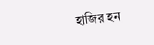হাজির হন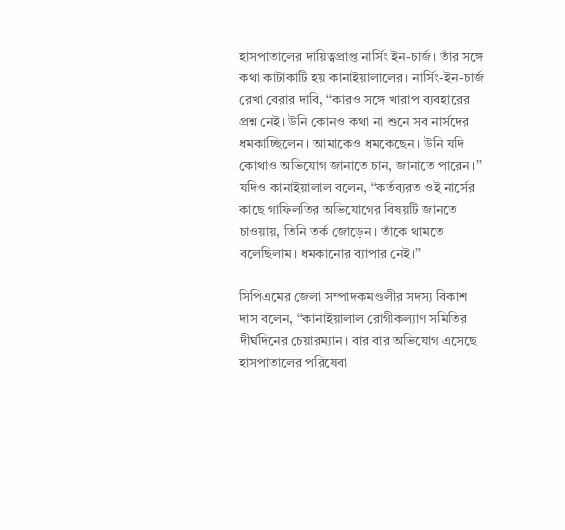হাসপাতালের দায়িত্বপ্রাপ্ত নার্সিং ইন-চার্জ। তাঁর সঙ্গে কথা কাটাকাটি হয় কানাইয়ালালের। নার্সিং-ইন-চার্জ রেখা বেরার দাবি, ‘‘কারও সঙ্গে খারাপ ব্যবহারের প্রশ্ন নেই। উনি কোনও কথা না শুনে সব নার্সদের ধমকাচ্ছিলেন। আমাকেও ধমকেছেন। উনি যদি কোথাও অভিযোগ জানাতে চান, জানাতে পারেন।’’ যদিও কানাইয়ালাল বলেন, ‘‘কর্তব্যরত ওই নার্সের কাছে গাফিলতির অভিযোগের বিষয়টি জানতে চাওয়ায়, তিনি তর্ক জোড়েন। তাঁকে থামতে বলেছিলাম। ধমকানোর ব্যাপার নেই।’’

সিপিএমের জেলা সম্পাদকমণ্ডলীর সদস্য বিকাশ দাস বলেন, ‘‘কানাইয়ালাল রোগীকল্যাণ সমিতির দীর্ঘদিনের চেয়ারম্যান। বার বার অভিযোগ এসেছে হাসপাতালের পরিষেবা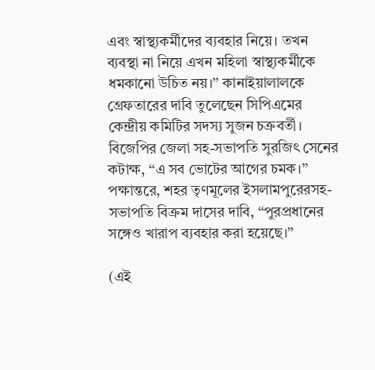এবং স্বাস্থ্যকর্মীদের ব্যবহার নিয়ে। তখন ব্যবস্থা না নিয়ে এখন মহিলা স্বাস্থ্যকর্মীকে ধমকানো উচিত নয়।’’ কানাইয়ালালকে গ্রেফতারের দাবি তুলেছেন সিপিএমের কেন্দ্রীয় কমিটির সদস্য সুজন চক্রবর্তী। বিজেপির জেলা সহ-সভাপতি সুরজিৎ সেনের কটাক্ষ, ‘‘এ সব ভোটের আগের চমক।’’ পক্ষান্তরে, শহর তৃণমূলের ইসলামপুরেরসহ-সভাপতি বিক্রম দাসের দাবি, ‘‘পুরপ্রধানের সঙ্গেও খারাপ ব্যবহার করা হয়েছে।’’

(এই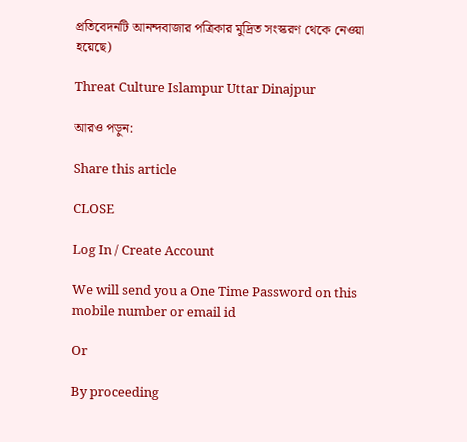প্রতিবেদনটি আনন্দবাজার পত্রিকার মুদ্রিত সংস্করণ থেকে নেওয়া হয়েছে)

Threat Culture Islampur Uttar Dinajpur

আরও পড়ুন:

Share this article

CLOSE

Log In / Create Account

We will send you a One Time Password on this mobile number or email id

Or

By proceeding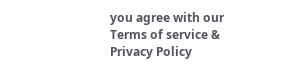you agree with our Terms of service & Privacy Policy